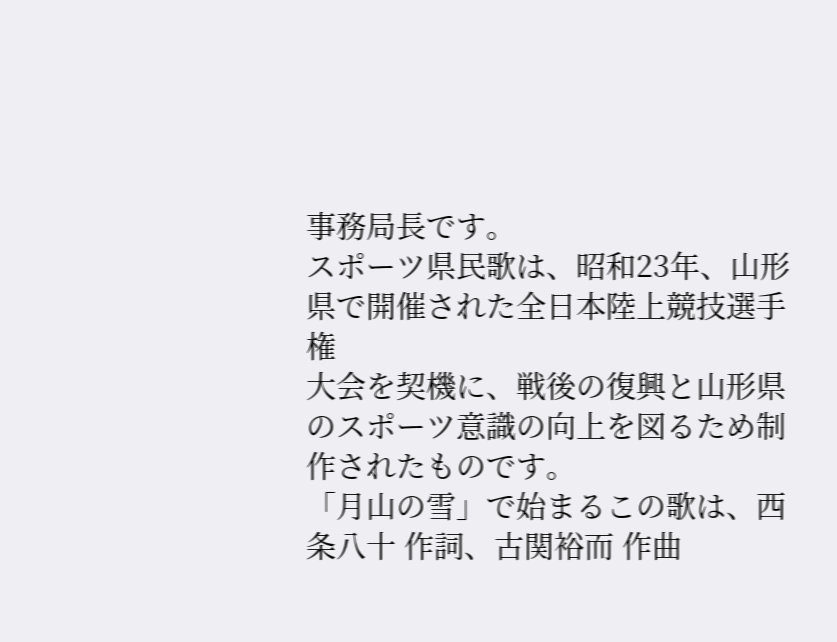事務局長です。
スポーツ県民歌は、昭和23年、山形県で開催された全日本陸上競技選手権
大会を契機に、戦後の復興と山形県のスポーツ意識の向上を図るため制作されたものです。
「月山の雪」で始まるこの歌は、西条八十 作詞、古関裕而 作曲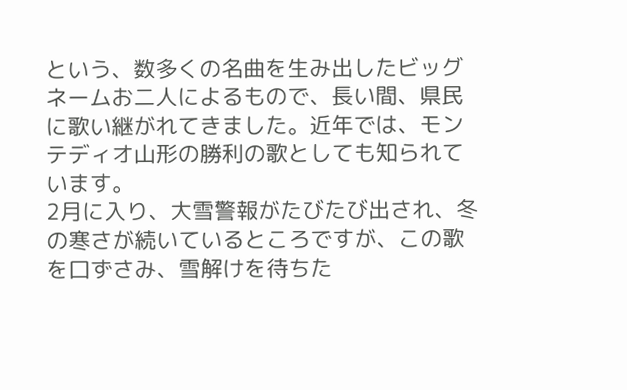という、数多くの名曲を生み出したビッグネームお二人によるもので、長い間、県民に歌い継がれてきました。近年では、モンテディオ山形の勝利の歌としても知られています。
2月に入り、大雪警報がたびたび出され、冬の寒さが続いているところですが、この歌を口ずさみ、雪解けを待ちた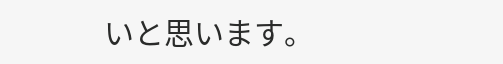いと思います。